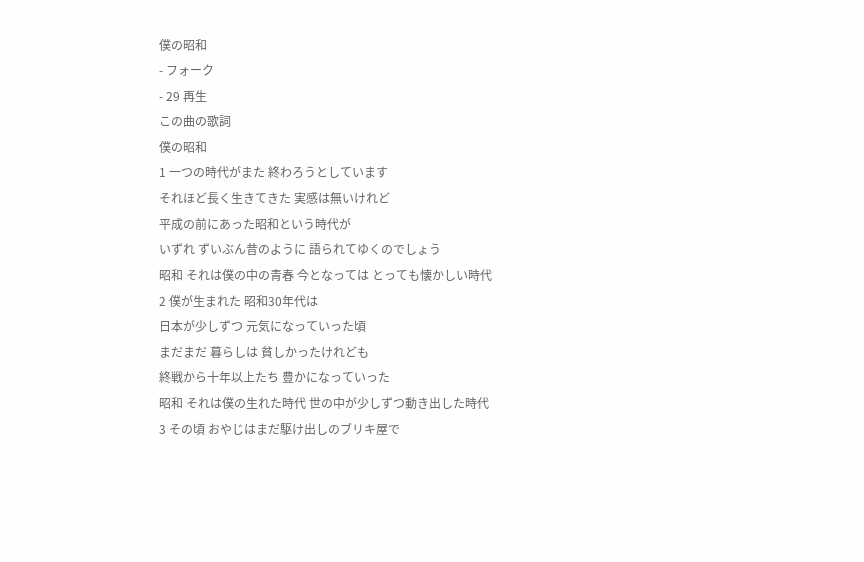僕の昭和
- フォーク
- 29 再生
この曲の歌詞
僕の昭和
1 一つの時代がまた 終わろうとしています
それほど長く生きてきた 実感は無いけれど
平成の前にあった昭和という時代が
いずれ ずいぶん昔のように 語られてゆくのでしょう
昭和 それは僕の中の青春 今となっては とっても懐かしい時代
2 僕が生まれた 昭和30年代は
日本が少しずつ 元気になっていった頃
まだまだ 暮らしは 貧しかったけれども
終戦から十年以上たち 豊かになっていった
昭和 それは僕の生れた時代 世の中が少しずつ動き出した時代
3 その頃 おやじはまだ駆け出しのブリキ屋で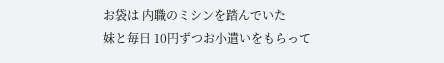お袋は 内職のミシンを踏んでいた
妹と毎日 10円ずつお小遣いをもらって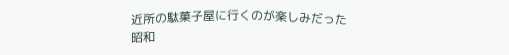近所の駄菓子屋に行くのが楽しみだった
昭和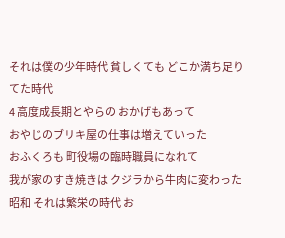それは僕の少年時代 貧しくても どこか満ち足りてた時代
4 高度成長期とやらの おかげもあって
おやじのブリキ屋の仕事は増えていった
おふくろも 町役場の臨時職員になれて
我が家のすき焼きは クジラから牛肉に変わった
昭和 それは繁栄の時代 お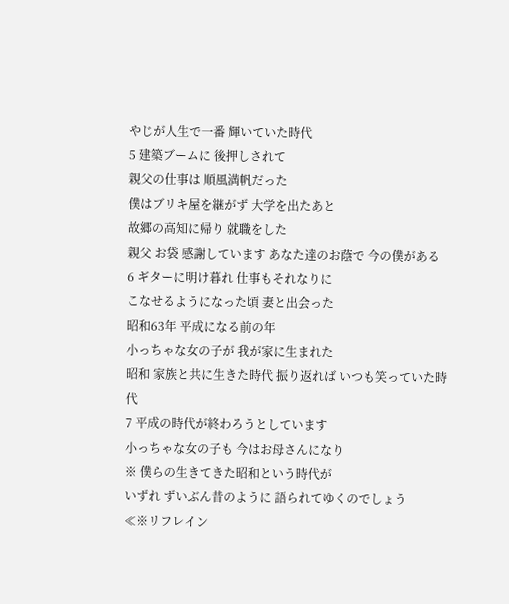やじが人生で一番 輝いていた時代
5 建築ブームに 後押しされて
親父の仕事は 順風満帆だった
僕はブリキ屋を継がず 大学を出たあと
故郷の高知に帰り 就職をした
親父 お袋 感謝しています あなた達のお蔭で 今の僕がある
6 ギターに明け暮れ 仕事もそれなりに
こなせるようになった頃 妻と出会った
昭和63年 平成になる前の年
小っちゃな女の子が 我が家に生まれた
昭和 家族と共に生きた時代 振り返れば いつも笑っていた時代
7 平成の時代が終わろうとしています
小っちゃな女の子も 今はお母さんになり
※ 僕らの生きてきた昭和という時代が
いずれ ずいぶん昔のように 語られてゆくのでしょう
≪※リフレイン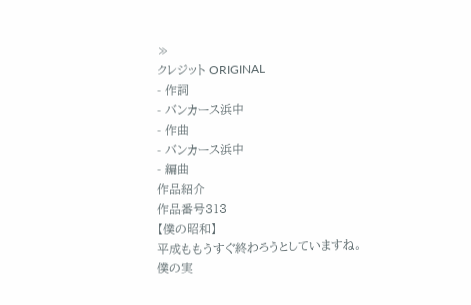≫
クレジット ORIGINAL
- 作詞
- バンカース浜中
- 作曲
- バンカース浜中
- 編曲
作品紹介
作品番号313
【僕の昭和】
平成ももうすぐ終わろうとしていますね。
僕の実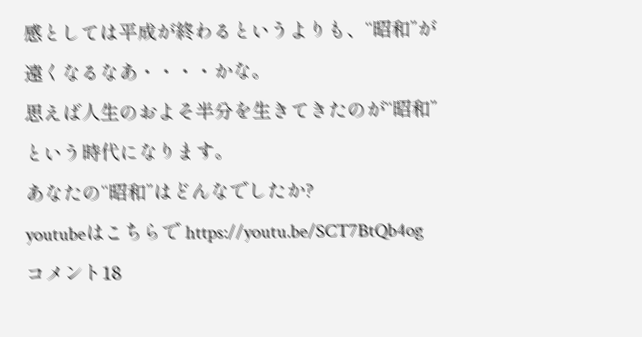感としては平成が終わるというよりも、“昭和”が遠くなるなあ・・・・かな。
思えば人生のおよそ半分を生きてきたのが“昭和”という時代になります。
あなたの“昭和”はどんなでしたか?
youtubeはこちらで https://youtu.be/SCT7BtQb4og
コメント18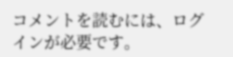コメントを読むには、ログインが必要です。